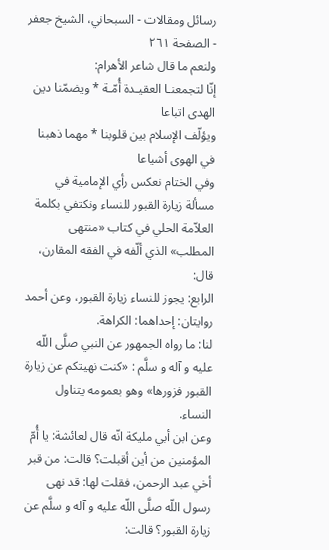رسائل ومقالات - السبحاني، الشيخ جعفر - الصفحة ٢٦١
ولنعم ما قال شاعر الأهرام:
إنّا لتجمعنـا العقيـدة أُمّـة * ويضمّنا دين الهدى اتباعا
ويؤلّف الإسلام بين قلوبنا * مهما ذهبنا في الهوى أشياعا
وفي الختام نعكس رأي الإمامية في مسألة زيارة القبور للنساء ونكتفي بكلمة العلاّمة الحلي في كتاب «منتهى المطلب» الذي ألّفه في الفقه المقارن، قال:
الرابع: يجوز للنساء زيارة القبور، وعن أحمد روايتان: إحداهما: الكراهة.
لنا: ما رواه الجمهور عن النبي صلَّى اللّه عليه و آله و سلَّم : «كنت نهيتكم عن زيارة القبور فزورها» وهو بعمومه يتناول النساء.
وعن ابن أبي مليكة انّه قال لعائشة: يا أُمّ المؤمنين من أين أقبلت؟ قالت: من قبر أخي عبد الرحمن، فقلت لها: قد نهى رسول اللّه صلَّى اللّه عليه و آله و سلَّم عن زيارة القبور؟ قالت: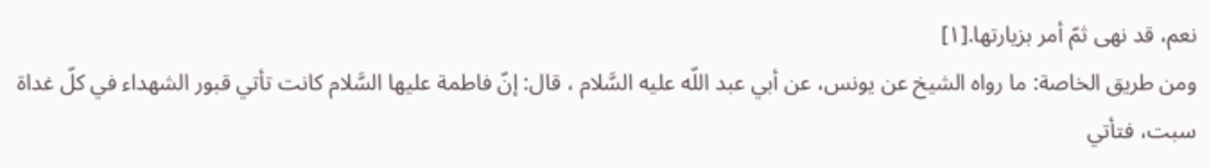نعم، قد نهى ثمّ أمر بزيارتها.[١]
ومن طريق الخاصة: ما رواه الشيخ عن يونس، عن أبي عبد اللّه عليه السَّلام ، قال: إنّ فاطمة عليها السَّلام كانت تأتي قبور الشهداء في كلّ غداة سبت، فتأتي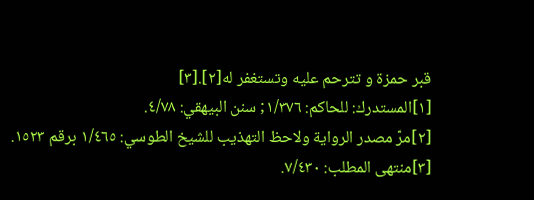قبر حمزة و تترحم عليه وتستغفر له[٢].[٣]
[١]المستدرك: للحاكم: ١/٣٧٦; سنن البيهقي: ٤/٧٨.
[٢]مرّ مصدر الرواية ولاحظ التهذيب للشيخ الطوسي: ١/٤٦٥ برقم ١٥٢٣.
[٣]منتهى المطلب: ٧/٤٣٠.